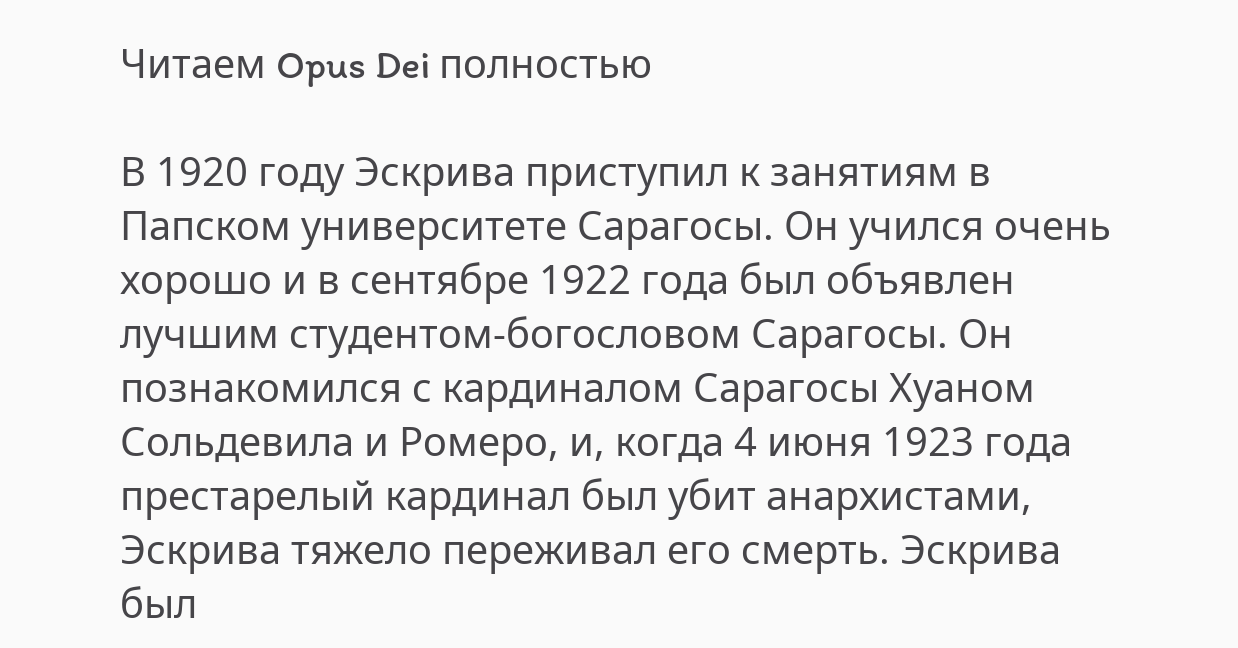Читаем Opus Dei полностью

В 1920 году Эскрива приступил к занятиям в Папском университете Сарагосы. Он учился очень хорошо и в сентябре 1922 года был объявлен лучшим студентом-богословом Сарагосы. Он познакомился с кардиналом Сарагосы Хуаном Сольдевила и Ромеро, и, когда 4 июня 1923 года престарелый кардинал был убит анархистами, Эскрива тяжело переживал его смерть. Эскрива был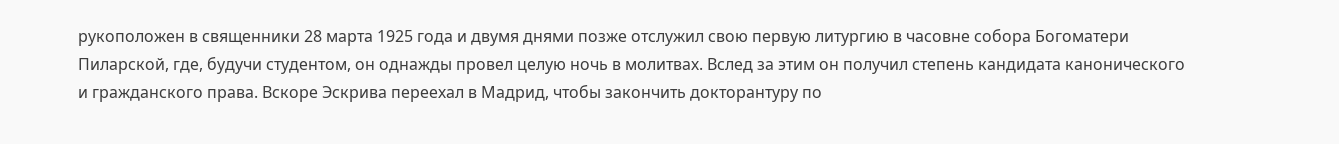рукоположен в священники 28 марта 1925 года и двумя днями позже отслужил свою первую литургию в часовне собора Богоматери Пиларской, где, будучи студентом, он однажды провел целую ночь в молитвах. Вслед за этим он получил степень кандидата канонического и гражданского права. Вскоре Эскрива переехал в Мадрид, чтобы закончить докторантуру по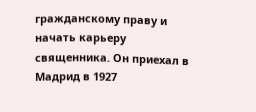гражданскому праву и начать карьеру священника. Он приехал в Мадрид в 1927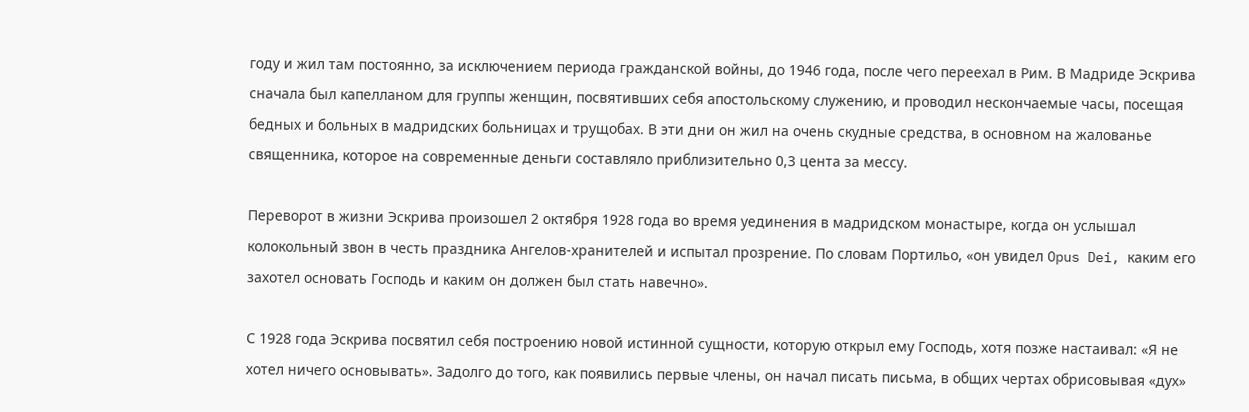году и жил там постоянно, за исключением периода гражданской войны, до 1946 года, после чего переехал в Рим. В Мадриде Эскрива сначала был капелланом для группы женщин, посвятивших себя апостольскому служению, и проводил нескончаемые часы, посещая бедных и больных в мадридских больницах и трущобах. В эти дни он жил на очень скудные средства, в основном на жалованье священника, которое на современные деньги составляло приблизительно 0,3 цента за мессу.

Переворот в жизни Эскрива произошел 2 октября 1928 года во время уединения в мадридском монастыре, когда он услышал колокольный звон в честь праздника Ангелов-хранителей и испытал прозрение. По словам Портильо, «он увидел Opus Dei, каким его захотел основать Господь и каким он должен был стать навечно».

С 1928 года Эскрива посвятил себя построению новой истинной сущности, которую открыл ему Господь, хотя позже настаивал: «Я не хотел ничего основывать». Задолго до того, как появились первые члены, он начал писать письма, в общих чертах обрисовывая «дух»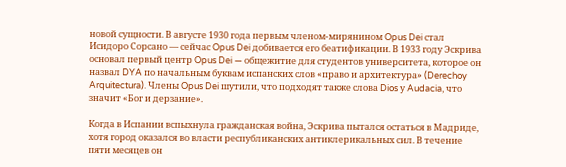новой сущности. В августе 1930 года первым членом-мирянином Opus Dei стал Исидоро Сорсано — сейчас Opus Dei добивается его беатификации. В 1933 году Эскрива основал первый центр Opus Dei — общежитие для студентов университета, которое он назвал DYA по начальным буквам испанских слов «право и архитектура» (Derechoy Arquitectura). Члены Opus Dei шутили, что подходят также слова Dios у Audacia, что значит «Бог и дерзание».

Когда в Испании вспыхнула гражданская война, Эскрива пытался остаться в Мадриде, хотя город оказался во власти республиканских антиклерикальных сил. В течение пяти месяцев он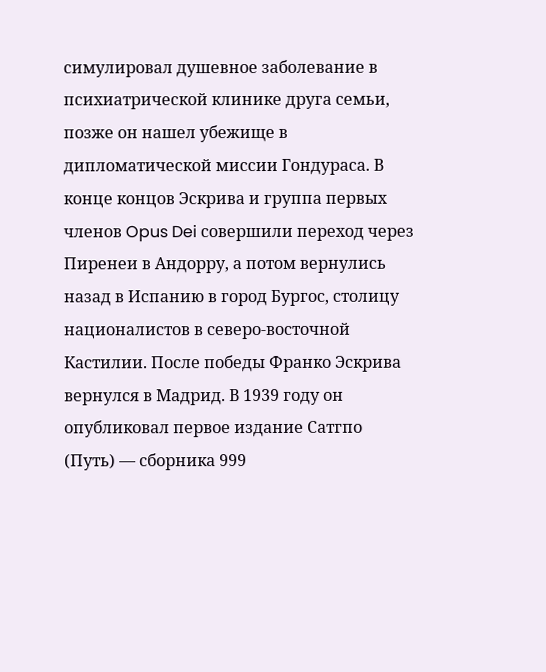симулировал душевное заболевание в психиатрической клинике друга семьи, позже он нашел убежище в дипломатической миссии Гондураса. В конце концов Эскрива и группа первых членов Opus Dei совершили переход через Пиренеи в Андорру, а потом вернулись назад в Испанию в город Бургос, столицу националистов в северо-восточной Кастилии. После победы Франко Эскрива вернулся в Мадрид. В 1939 году он опубликовал первое издание Сатгпо (Путь) — сборника 999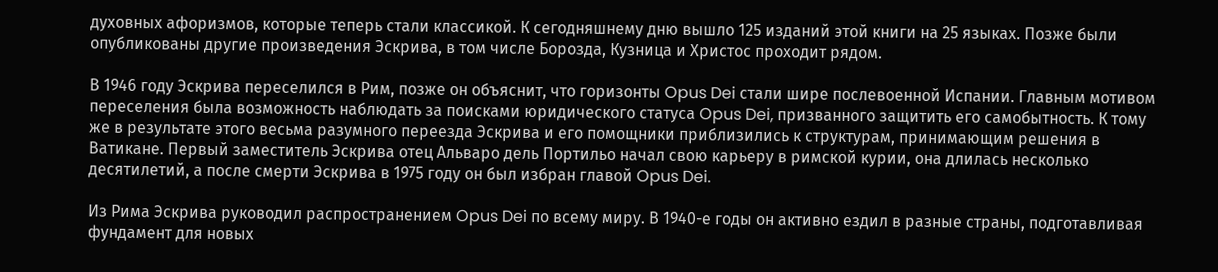духовных афоризмов, которые теперь стали классикой. К сегодняшнему дню вышло 125 изданий этой книги на 25 языках. Позже были опубликованы другие произведения Эскрива, в том числе Борозда, Кузница и Христос проходит рядом.

В 1946 году Эскрива переселился в Рим, позже он объяснит, что горизонты Opus Dei стали шире послевоенной Испании. Главным мотивом переселения была возможность наблюдать за поисками юридического статуса Opus Dei, призванного защитить его самобытность. К тому же в результате этого весьма разумного переезда Эскрива и его помощники приблизились к структурам, принимающим решения в Ватикане. Первый заместитель Эскрива отец Альваро дель Портильо начал свою карьеру в римской курии, она длилась несколько десятилетий, а после смерти Эскрива в 1975 году он был избран главой Opus Dei.

Из Рима Эскрива руководил распространением Opus Dei по всему миру. В 1940-е годы он активно ездил в разные страны, подготавливая фундамент для новых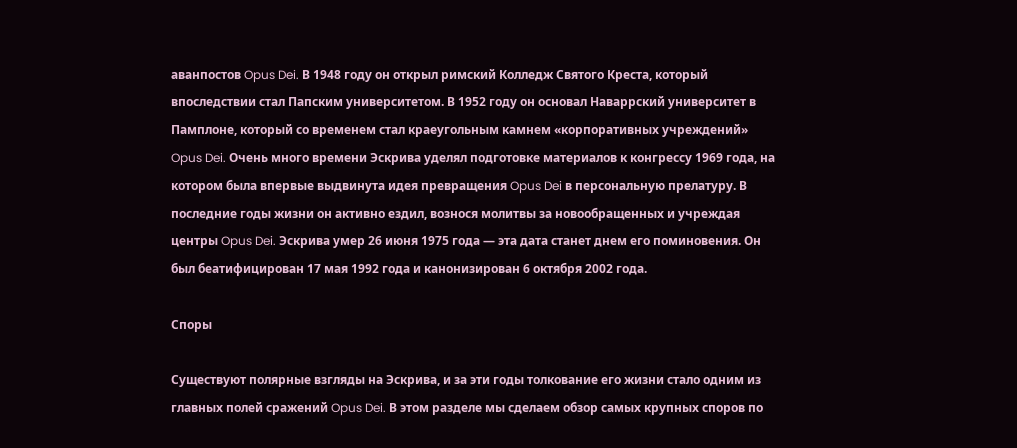аванпостов Opus Dei. В 1948 году он открыл римский Колледж Святого Креста, который впоследствии стал Папским университетом. В 1952 году он основал Наваррский университет в Памплоне, который со временем стал краеугольным камнем «корпоративных учреждений» Opus Dei. Очень много времени Эскрива уделял подготовке материалов к конгрессу 1969 года, на котором была впервые выдвинута идея превращения Opus Dei в персональную прелатуру. В последние годы жизни он активно ездил, вознося молитвы за новообращенных и учреждая центры Opus Dei. Эскрива умер 26 июня 1975 года — эта дата станет днем его поминовения. Он был беатифицирован 17 мая 1992 года и канонизирован 6 октября 2002 года.

Споры

Существуют полярные взгляды на Эскрива, и за эти годы толкование его жизни стало одним из главных полей сражений Opus Dei. В этом разделе мы сделаем обзор самых крупных споров по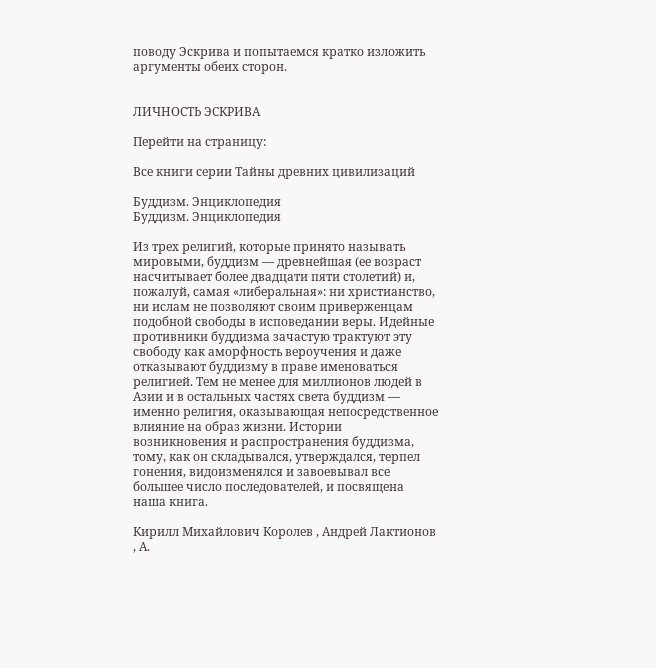поводу Эскрива и попытаемся кратко изложить аргументы обеих сторон.


ЛИЧНОСТЬ ЭСКРИВА

Перейти на страницу:

Все книги серии Тайны древних цивилизаций

Буддизм. Энциклопедия
Буддизм. Энциклопедия

Из трех религий, которые принято называть мировыми, буддизм — древнейшая (ее возраст насчитывает более двадцати пяти столетий) и, пожалуй, самая «либеральная»: ни христианство, ни ислам не позволяют своим приверженцам подобной свободы в исповедании веры. Идейные противники буддизма зачастую трактуют эту свободу как аморфность вероучения и даже отказывают буддизму в праве именоваться религией. Тем не менее для миллионов людей в Азии и в остальных частях света буддизм — именно религия, оказывающая непосредственное влияние на образ жизни. Истории возникновения и распространения буддизма, тому, как он складывался, утверждался, терпел гонения, видоизменялся и завоевывал все большее число последователей, и посвящена наша книга.

Кирилл Михайлович Королев , Андрей Лактионов , А.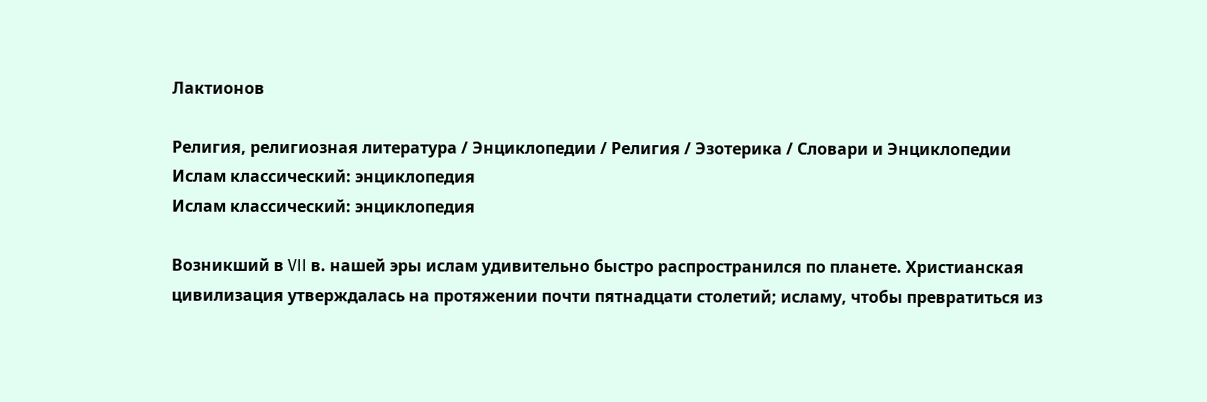Лактионов

Религия, религиозная литература / Энциклопедии / Религия / Эзотерика / Словари и Энциклопедии
Ислам классический: энциклопедия
Ислам классический: энциклопедия

Возникший в VII в. нашей эры ислам удивительно быстро распространился по планете. Христианская цивилизация утверждалась на протяжении почти пятнадцати столетий; исламу, чтобы превратиться из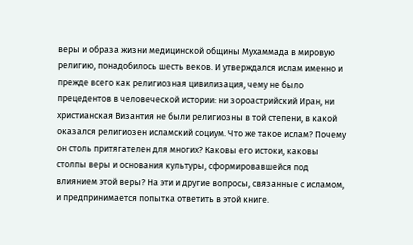веры и образа жизни медицинской общины Мухаммада в мировую религию, понадобилось шесть веков. И утверждался ислам именно и прежде всего как религиозная цивилизация, чему не было прецедентов в человеческой истории: ни зороастрийский Иран, ни христианская Византия не были религиозны в той степени, в какой оказался религиозен исламский социум. Что же такое ислам? Почему он столь притягателен для многих? Каковы его истоки, каковы столпы веры и основания культуры, сформировавшейся под влиянием этой веры? На эти и другие вопросы, связанные с исламом, и предпринимается попытка ответить в этой книге.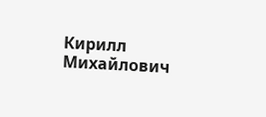Кирилл Михайлович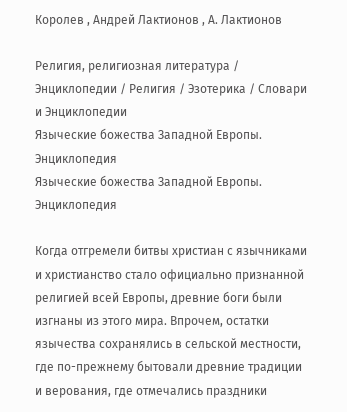Королев , Андрей Лактионов , А. Лактионов

Религия, религиозная литература / Энциклопедии / Религия / Эзотерика / Словари и Энциклопедии
Языческие божества Западной Европы. Энциклопедия
Языческие божества Западной Европы. Энциклопедия

Когда отгремели битвы христиан с язычниками и христианство стало официально признанной религией всей Европы, древние боги были изгнаны из этого мира. Впрочем, остатки язычества сохранялись в сельской местности, где по-прежнему бытовали древние традиции и верования, где отмечались праздники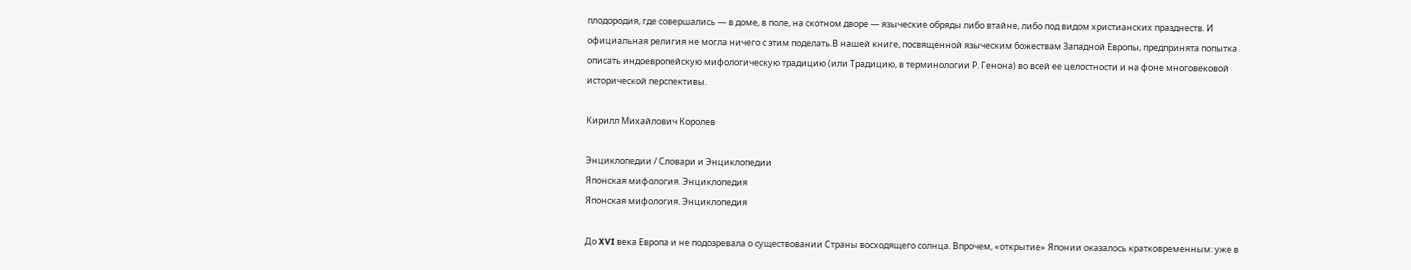плодородия, где совершались — в доме, в поле, на скотном дворе — языческие обряды либо втайне, либо под видом христианских празднеств. И официальная религия не могла ничего с этим поделать.В нашей книге, посвященной языческим божествам Западной Европы, предпринята попытка описать индоевропейскую мифологическую традицию (или Традицию, в терминологии Р. Генона) во всей ее целостности и на фоне многовековой исторической перспективы.

Кирилл Михайлович Королев

Энциклопедии / Словари и Энциклопедии
Японская мифология. Энциклопедия
Японская мифология. Энциклопедия

До XVI века Европа и не подозревала о существовании Страны восходящего солнца. Впрочем, «открытие» Японии оказалось кратковременным: уже в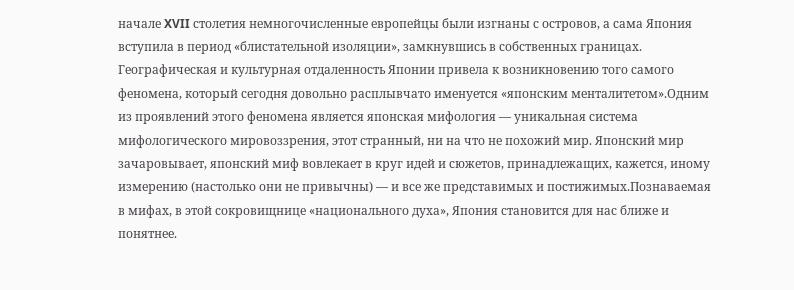начале XVII столетия немногочисленные европейцы были изгнаны с островов, а сама Япония вступила в период «блистательной изоляции», замкнувшись в собственных границах. Географическая и культурная отдаленность Японии привела к возникновению того самого феномена, который сегодня довольно расплывчато именуется «японским менталитетом».Одним из проявлений этого феномена является японская мифология — уникальная система мифологического мировоззрения, этот странный, ни на что не похожий мир. Японский мир зачаровывает, японский миф вовлекает в круг идей и сюжетов, принадлежащих, кажется, иному измерению (настолько они не привычны) — и все же представимых и постижимых.Познаваемая в мифах, в этой сокровищнице «национального духа», Япония становится для нас ближе и понятнее.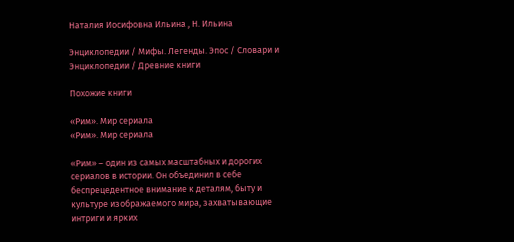Наталия Иосифовна Ильина , Н. Ильина

Энциклопедии / Мифы. Легенды. Эпос / Словари и Энциклопедии / Древние книги

Похожие книги

«Рим». Мир сериала
«Рим». Мир сериала

«Рим» – один из самых масштабных и дорогих сериалов в истории. Он объединил в себе беспрецедентное внимание к деталям, быту и культуре изображаемого мира, захватывающие интриги и ярких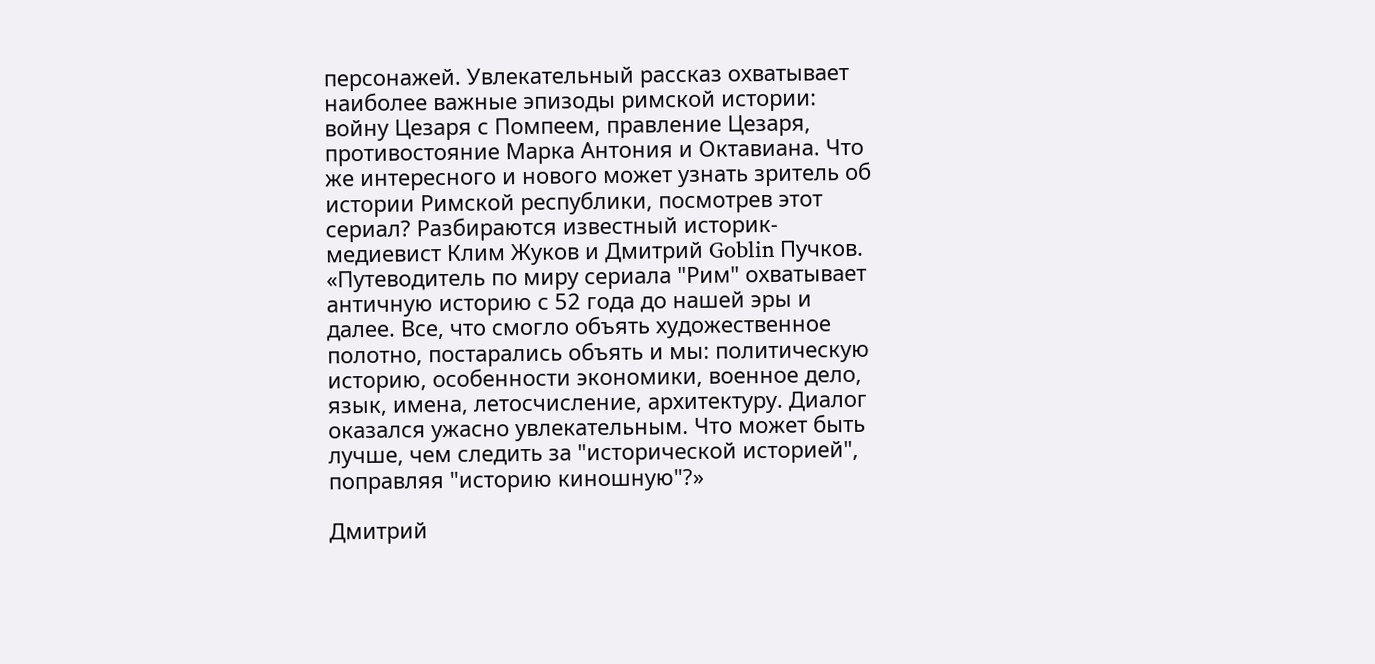персонажей. Увлекательный рассказ охватывает наиболее важные эпизоды римской истории: войну Цезаря с Помпеем, правление Цезаря, противостояние Марка Антония и Октавиана. Что же интересного и нового может узнать зритель об истории Римской республики, посмотрев этот сериал? Разбираются известный историк-медиевист Клим Жуков и Дмитрий Goblin Пучков. «Путеводитель по миру сериала "Рим" охватывает античную историю с 52 года до нашей эры и далее. Все, что смогло объять художественное полотно, постарались объять и мы: политическую историю, особенности экономики, военное дело, язык, имена, летосчисление, архитектуру. Диалог оказался ужасно увлекательным. Что может быть лучше, чем следить за "исторической историей", поправляя "историю киношную"?»

Дмитрий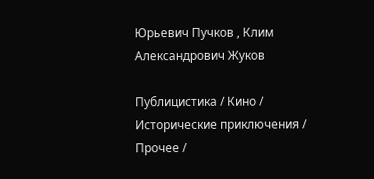Юрьевич Пучков , Клим Александрович Жуков

Публицистика / Кино / Исторические приключения / Прочее /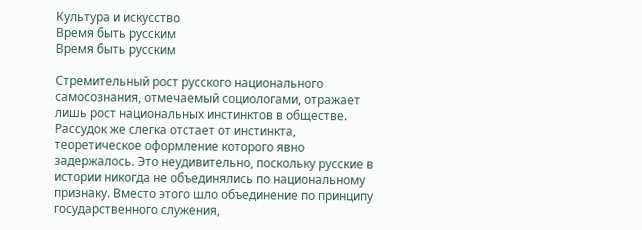Культура и искусство
Время быть русским
Время быть русским

Стремительный рост русского национального самосознания, отмечаемый социологами, отражает лишь рост национальных инстинктов в обществе. Рассудок же слегка отстает от инстинкта, теоретическое оформление которого явно задержалось. Это неудивительно, поскольку русские в истории никогда не объединялись по национальному признаку. Вместо этого шло объединение по принципу государственного служения,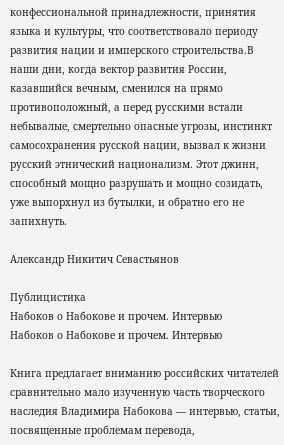конфессиональной принадлежности, принятия языка и культуры, что соответствовало периоду развития нации и имперского строительства.В наши дни, когда вектор развития России, казавшийся вечным, сменился на прямо противоположный, а перед русскими встали небывалые, смертельно опасные угрозы, инстинкт самосохранения русской нации, вызвал к жизни русский этнический национализм. Этот джинн, способный мощно разрушать и мощно созидать, уже выпорхнул из бутылки, и обратно его не запихнуть.

Александр Никитич Севастьянов

Публицистика
Набоков о Набокове и прочем. Интервью
Набоков о Набокове и прочем. Интервью

Книга предлагает вниманию российских читателей сравнительно мало изученную часть творческого наследия Владимира Набокова — интервью, статьи, посвященные проблемам перевода,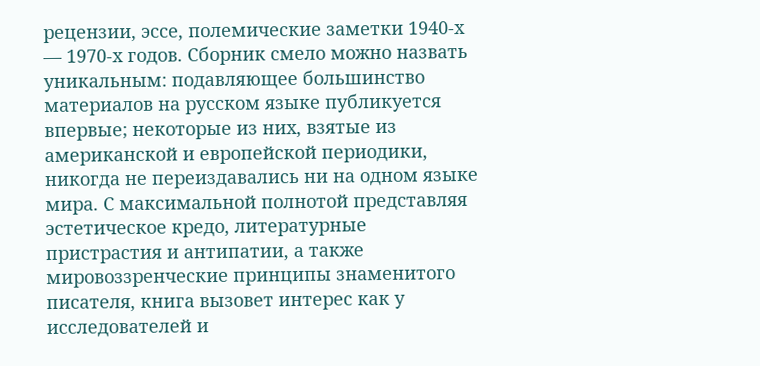рецензии, эссе, полемические заметки 1940-х — 1970-х годов. Сборник смело можно назвать уникальным: подавляющее большинство материалов на русском языке публикуется впервые; некоторые из них, взятые из американской и европейской периодики, никогда не переиздавались ни на одном языке мира. С максимальной полнотой представляя эстетическое кредо, литературные пристрастия и антипатии, а также мировоззренческие принципы знаменитого писателя, книга вызовет интерес как у исследователей и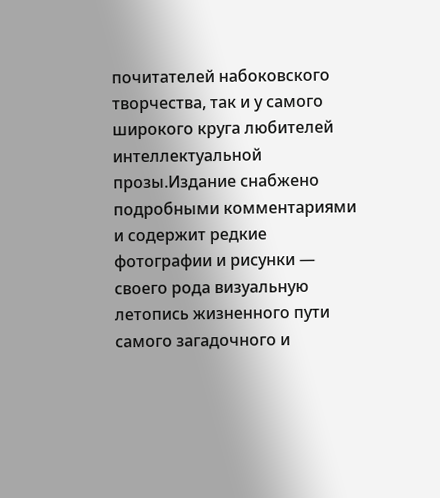почитателей набоковского творчества, так и у самого широкого круга любителей интеллектуальной прозы.Издание снабжено подробными комментариями и содержит редкие фотографии и рисунки — своего рода визуальную летопись жизненного пути самого загадочного и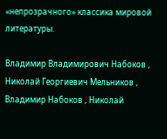«непрозрачного» классика мировой литературы.

Владимир Владимирович Набоков , Николай Георгиевич Мельников , Владимир Набоков , Николай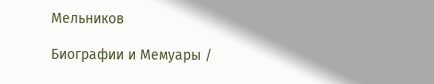Мельников

Биографии и Мемуары /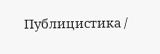Публицистика /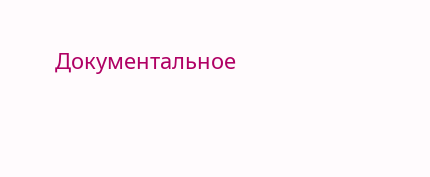Документальное